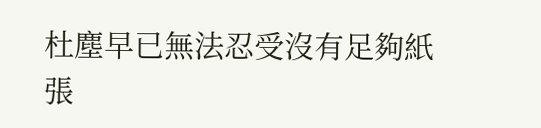杜塵早已無法忍受沒有足夠紙張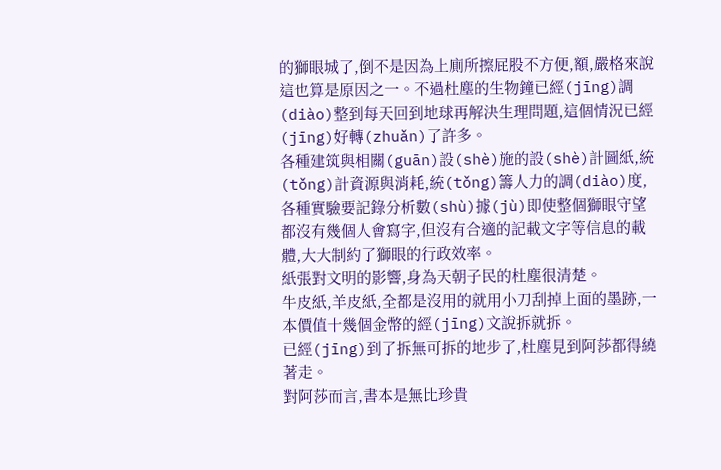的獅眼城了,倒不是因為上廁所擦屁股不方便,額,嚴格來說這也算是原因之一。不過杜塵的生物鐘已經(jīng)調(diào)整到每天回到地球再解決生理問題,這個情況已經(jīng)好轉(zhuǎn)了許多。
各種建筑與相關(guān)設(shè)施的設(shè)計圖紙,統(tǒng)計資源與消耗,統(tǒng)籌人力的調(diào)度,各種實驗要記錄分析數(shù)據(jù)即使整個獅眼守望都沒有幾個人會寫字,但沒有合適的記載文字等信息的載體,大大制約了獅眼的行政效率。
紙張對文明的影響,身為天朝子民的杜塵很清楚。
牛皮紙,羊皮紙,全都是沒用的就用小刀刮掉上面的墨跡,一本價值十幾個金幣的經(jīng)文說拆就拆。
已經(jīng)到了拆無可拆的地步了,杜塵見到阿莎都得繞著走。
對阿莎而言,書本是無比珍貴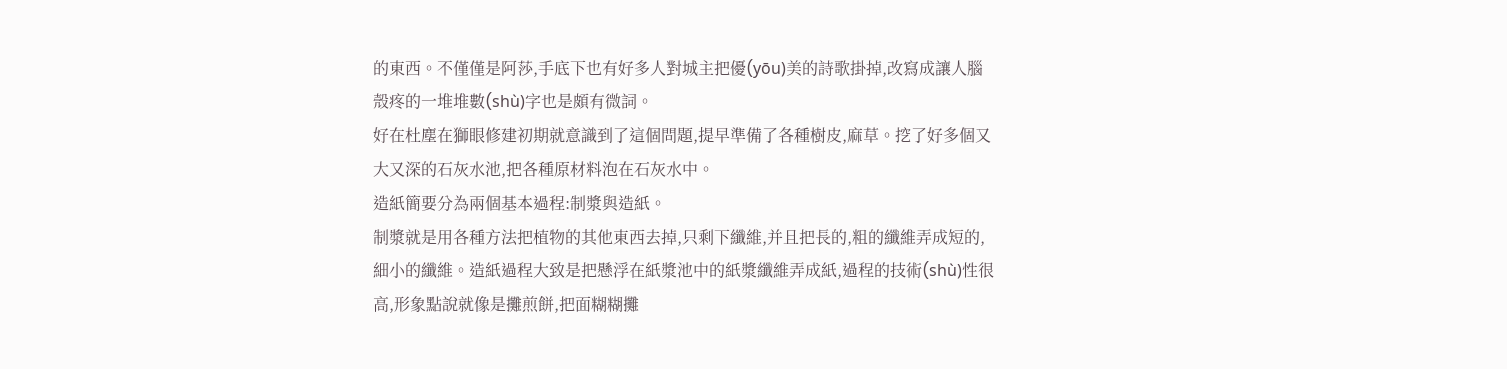的東西。不僅僅是阿莎,手底下也有好多人對城主把優(yōu)美的詩歌掛掉,改寫成讓人腦殼疼的一堆堆數(shù)字也是頗有微詞。
好在杜塵在獅眼修建初期就意識到了這個問題,提早準備了各種樹皮,麻草。挖了好多個又大又深的石灰水池,把各種原材料泡在石灰水中。
造紙簡要分為兩個基本過程:制漿與造紙。
制漿就是用各種方法把植物的其他東西去掉,只剩下纖維,并且把長的,粗的纖維弄成短的,細小的纖維。造紙過程大致是把懸浮在紙漿池中的紙漿纖維弄成紙,過程的技術(shù)性很高,形象點說就像是攤煎餅,把面糊糊攤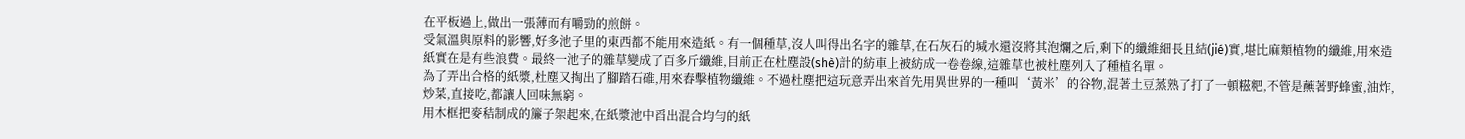在平板過上,做出一張薄而有嚼勁的煎餅。
受氣溫與原料的影響,好多池子里的東西都不能用來造紙。有一個種草,沒人叫得出名字的雜草,在石灰石的堿水還沒將其泡爛之后,剩下的纖維細長且結(jié)實,堪比麻類植物的纖維,用來造紙實在是有些浪費。最終一池子的雜草變成了百多斤纖維,目前正在杜塵設(shè)計的紡車上被紡成一卷卷線,這雜草也被杜塵列入了種植名單。
為了弄出合格的紙漿,杜塵又掏出了腳踏石碓,用來舂擊植物纖維。不過杜塵把這玩意弄出來首先用異世界的一種叫‘黃米’的谷物,混著土豆蒸熟了打了一頓糍粑,不管是蘸著野蜂蜜,油炸,炒菜,直接吃,都讓人回味無窮。
用木框把麥秸制成的簾子架起來,在紙漿池中舀出混合均勻的紙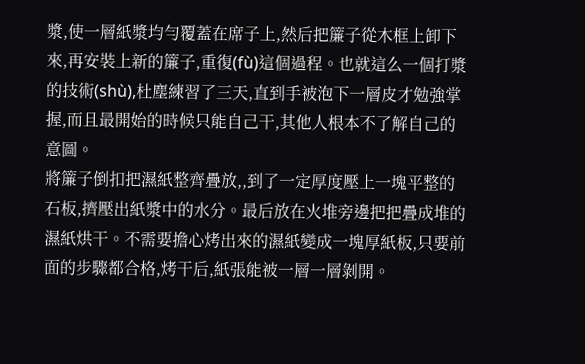漿,使一層紙漿均勻覆蓋在席子上,然后把簾子從木框上卸下來,再安裝上新的簾子,重復(fù)這個過程。也就這么一個打漿的技術(shù),杜塵練習了三天,直到手被泡下一層皮才勉強掌握,而且最開始的時候只能自己干,其他人根本不了解自己的意圖。
將簾子倒扣把濕紙整齊疊放,,到了一定厚度壓上一塊平整的石板,擠壓出紙漿中的水分。最后放在火堆旁邊把把疊成堆的濕紙烘干。不需要擔心烤出來的濕紙變成一塊厚紙板,只要前面的步驟都合格,烤干后,紙張能被一層一層剝開。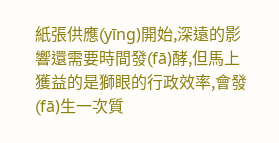紙張供應(yīng)開始,深遠的影響還需要時間發(fā)酵,但馬上獲益的是獅眼的行政效率,會發(fā)生一次質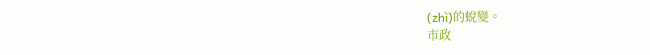(zhì)的蛻變。
市政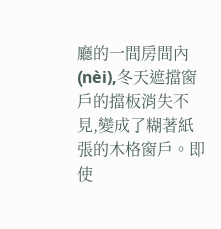廳的一間房間內(nèi),冬天遮擋窗戶的擋板消失不見,變成了糊著紙張的木格窗戶。即使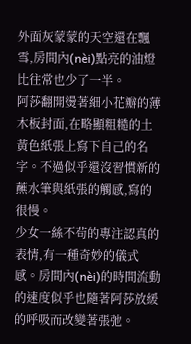外面灰蒙蒙的天空還在飄雪,房間內(nèi)點亮的油燈比往常也少了一半。
阿莎翻開燙著細小花瓣的薄木板封面,在略顯粗糙的土黃色紙張上寫下自己的名字。不過似乎還沒習慣新的蘸水筆與紙張的觸感,寫的很慢。
少女一絲不茍的專注認真的表情,有一種奇妙的儀式感。房間內(nèi)的時間流動的速度似乎也隨著阿莎放緩的呼吸而改變著張弛。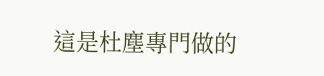這是杜塵專門做的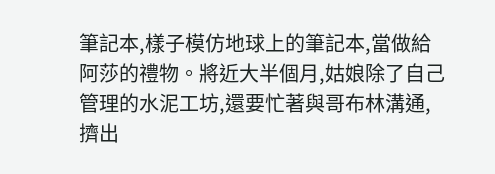筆記本,樣子模仿地球上的筆記本,當做給阿莎的禮物。將近大半個月,姑娘除了自己管理的水泥工坊,還要忙著與哥布林溝通,擠出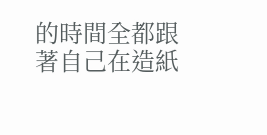的時間全都跟著自己在造紙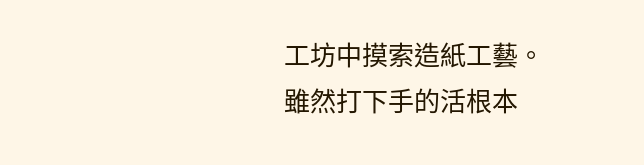工坊中摸索造紙工藝。
雖然打下手的活根本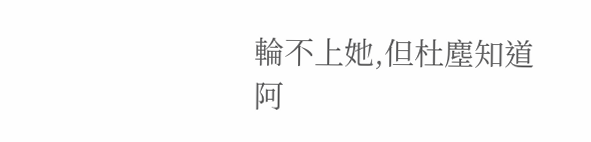輪不上她,但杜塵知道阿